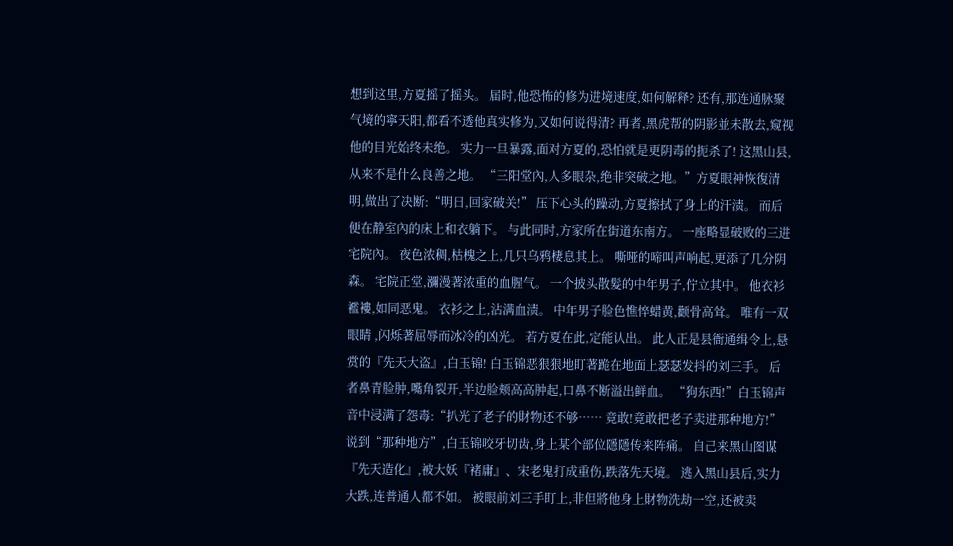想到这里,方夏摇了摇头。 届时,他恐怖的修为进境速度,如何解释? 还有,那连通脉聚气境的寧天阳,都看不透他真实修为,又如何说得清? 再者,黑虎帮的阴影並未散去,窥视他的目光始终未绝。 实力一旦暴露,面对方夏的,恐怕就是更阴毒的扼杀了! 这黑山县,从来不是什么良善之地。 “三阳堂內,人多眼杂,绝非突破之地。”方夏眼神恢復清明,做出了决断:“明日,回家破关!” 压下心头的躁动,方夏擦拭了身上的汗渍。 而后便在静室內的床上和衣躺下。 与此同时,方家所在街道东南方。 一座略显破败的三进宅院內。 夜色浓稠,枯槐之上,几只乌鸦棲息其上。 嘶哑的啼叫声响起,更添了几分阴森。 宅院正堂,瀰漫著浓重的血腥气。 一个披头散髮的中年男子,佇立其中。 他衣衫襤褸,如同恶鬼。 衣衫之上,沾满血渍。 中年男子脸色憔悴蜡黄,颧骨高耸。 唯有一双眼睛 ,闪烁著屈辱而冰冷的凶光。 若方夏在此,定能认出。 此人正是县衙通缉令上,悬赏的『先天大盗』,白玉锦! 白玉锦恶狠狠地盯著跪在地面上瑟瑟发抖的刘三手。 后者鼻青脸肿,嘴角裂开,半边脸颊高高肿起,口鼻不断溢出鲜血。 “狗东西!”白玉锦声音中浸满了怨毒:“扒光了老子的財物还不够…… 竟敢!竟敢把老子卖进那种地方!” 说到“那种地方”,白玉锦咬牙切齿,身上某个部位隱隱传来阵痛。 自己来黑山图谋『先天造化』,被大妖『褚庸』、宋老鬼打成重伤,跌落先天境。 逃入黑山县后,实力大跌,连普通人都不如。 被眼前刘三手盯上,非但將他身上財物洗劫一空,还被卖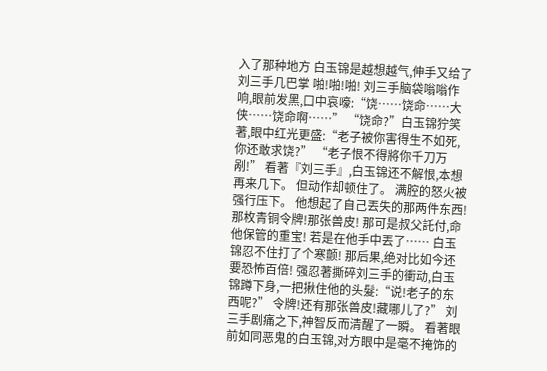入了那种地方 白玉锦是越想越气,伸手又给了刘三手几巴掌 啪!啪!啪! 刘三手脑袋嗡嗡作响,眼前发黑,口中哀嚎:“饶……饶命……大侠……饶命啊……” “饶命?”白玉锦狞笑著,眼中红光更盛:“老子被你害得生不如死,你还敢求饶?” “老子恨不得將你千刀万剐!” 看著『刘三手』,白玉锦还不解恨,本想再来几下。 但动作却顿住了。 满腔的怒火被强行压下。 他想起了自己丟失的那两件东西! 那枚青铜令牌!那张兽皮! 那可是叔父託付,命他保管的重宝! 若是在他手中丟了…… 白玉锦忍不住打了个寒颤! 那后果,绝对比如今还要恐怖百倍! 强忍著撕碎刘三手的衝动,白玉锦蹲下身,一把揪住他的头髮:“说!老子的东西呢?” 令牌!还有那张兽皮!藏哪儿了?” 刘三手剧痛之下,神智反而清醒了一瞬。 看著眼前如同恶鬼的白玉锦,对方眼中是毫不掩饰的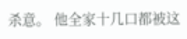杀意。 他全家十几口都被这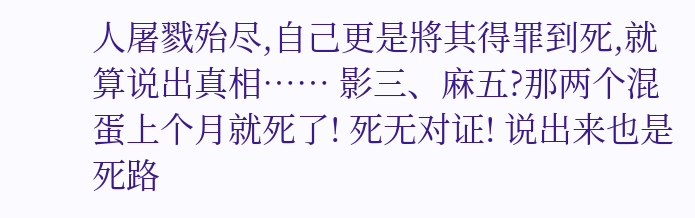人屠戮殆尽,自己更是將其得罪到死,就算说出真相…… 影三、麻五?那两个混蛋上个月就死了! 死无对证! 说出来也是死路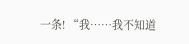一条! “我……我不知道